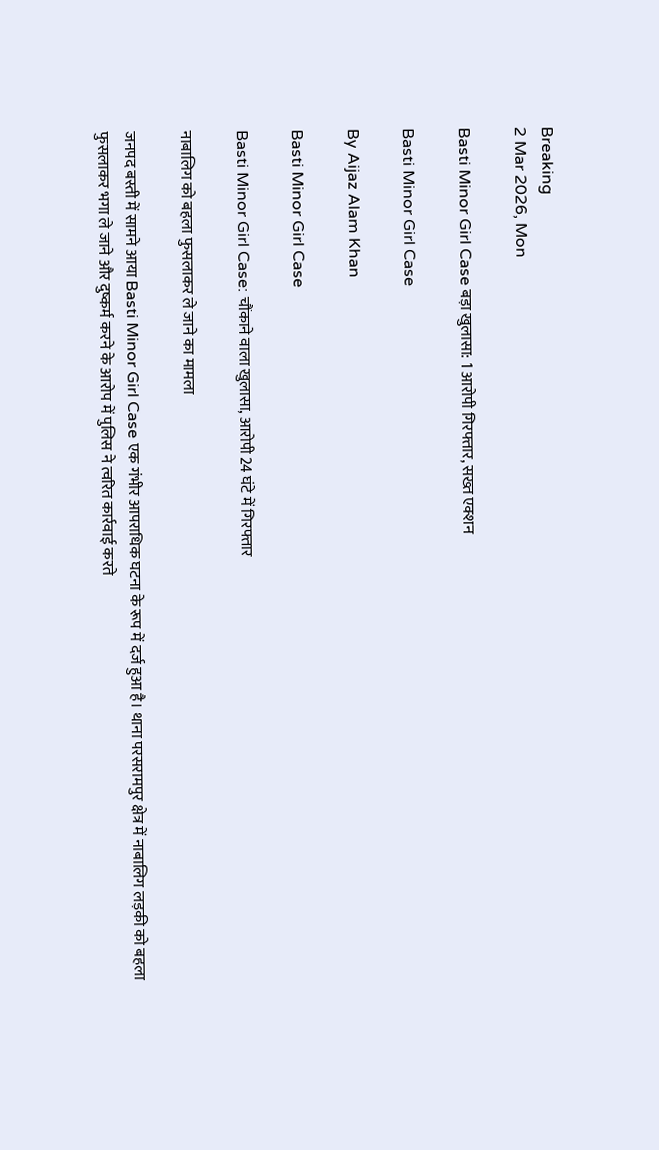Breaking
2 Mar 2026, Mon

Basti Minor Girl Case बड़ा खुलासा: 1 आरोपी गिरफ्तार, सख्त एक्शन

Basti Minor Girl Case

By Aijaz Alam Khan

Basti Minor Girl Case

Basti Minor Girl Case: चौंकाने वाला खुलासा, आरोपी 24 घंटे में गिरफ्तार

नाबालिग को बहला फुसलाकर ले जाने का मामला

जनपद बस्ती में सामने आया Basti Minor Girl Case एक गंभीर आपराधिक घटना के रूप में दर्ज हुआ है। थाना परसरामपुर क्षेत्र में नाबालिग लड़की को बहला फुसलाकर भगा ले जाने और दुष्कर्म करने के आरोप में पुलिस ने त्वरित कार्रवाई करते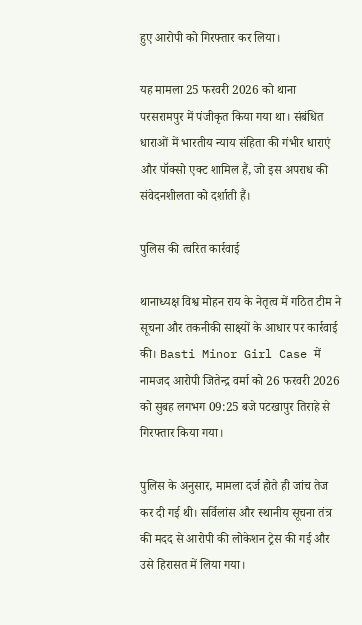हुए आरोपी को गिरफ्तार कर लिया।

यह मामला 25 फरवरी 2026 को थाना परसरामपुर में पंजीकृत किया गया था। संबंधित धाराओं में भारतीय न्याय संहिता की गंभीर धाराएं और पॉक्सो एक्ट शामिल हैं, जो इस अपराध की संवेदनशीलता को दर्शाती हैं।

पुलिस की त्वरित कार्रवाई

थानाध्यक्ष विश्व मोहन राय के नेतृत्व में गठित टीम ने सूचना और तकनीकी साक्ष्यों के आधार पर कार्रवाई की। Basti Minor Girl Case में नामजद आरोपी जितेन्द्र वर्मा को 26 फरवरी 2026 को सुबह लगभग 09:25 बजे पटखापुर तिराहे से गिरफ्तार किया गया।

पुलिस के अनुसार, मामला दर्ज होते ही जांच तेज कर दी गई थी। सर्विलांस और स्थानीय सूचना तंत्र की मदद से आरोपी की लोकेशन ट्रेस की गई और उसे हिरासत में लिया गया।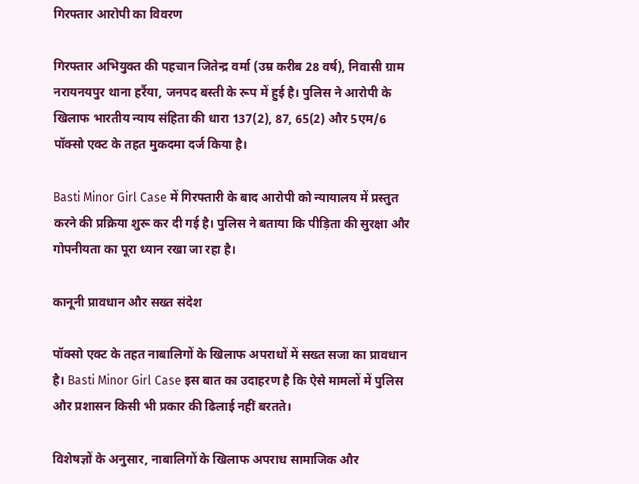गिरफ्तार आरोपी का विवरण

गिरफ्तार अभियुक्त की पहचान जितेन्द्र वर्मा (उम्र करीब 28 वर्ष), निवासी ग्राम नरायनयपुर थाना हर्रैया, जनपद बस्ती के रूप में हुई है। पुलिस ने आरोपी के खिलाफ भारतीय न्याय संहिता की धारा 137(2), 87, 65(2) और 5एम/6 पॉक्सो एक्ट के तहत मुकदमा दर्ज किया है।

Basti Minor Girl Case में गिरफ्तारी के बाद आरोपी को न्यायालय में प्रस्तुत करने की प्रक्रिया शुरू कर दी गई है। पुलिस ने बताया कि पीड़िता की सुरक्षा और गोपनीयता का पूरा ध्यान रखा जा रहा है।

कानूनी प्रावधान और सख्त संदेश

पॉक्सो एक्ट के तहत नाबालिगों के खिलाफ अपराधों में सख्त सजा का प्रावधान है। Basti Minor Girl Case इस बात का उदाहरण है कि ऐसे मामलों में पुलिस और प्रशासन किसी भी प्रकार की ढिलाई नहीं बरतते।

विशेषज्ञों के अनुसार, नाबालिगों के खिलाफ अपराध सामाजिक और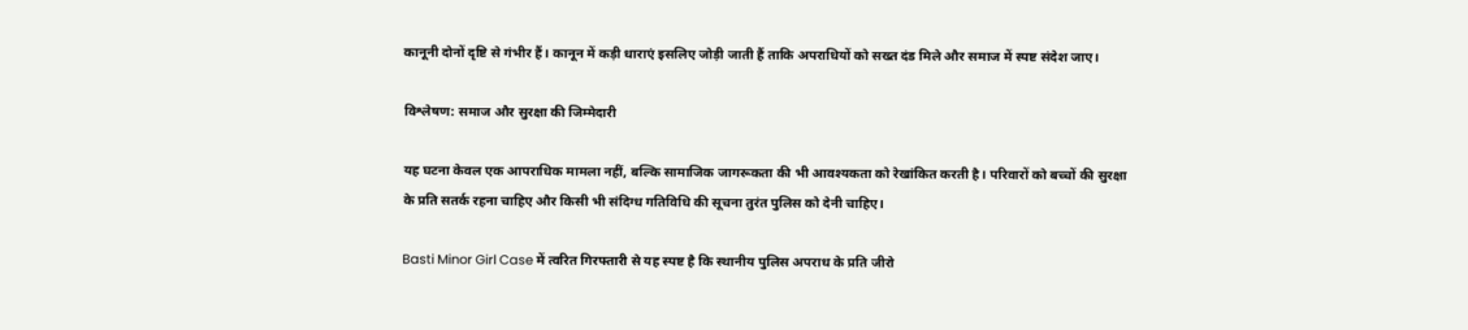कानूनी दोनों दृष्टि से गंभीर हैं। कानून में कड़ी धाराएं इसलिए जोड़ी जाती हैं ताकि अपराधियों को सख्त दंड मिले और समाज में स्पष्ट संदेश जाए।

विश्लेषण: समाज और सुरक्षा की जिम्मेदारी

यह घटना केवल एक आपराधिक मामला नहीं, बल्कि सामाजिक जागरूकता की भी आवश्यकता को रेखांकित करती है। परिवारों को बच्चों की सुरक्षा के प्रति सतर्क रहना चाहिए और किसी भी संदिग्ध गतिविधि की सूचना तुरंत पुलिस को देनी चाहिए।

Basti Minor Girl Case में त्वरित गिरफ्तारी से यह स्पष्ट है कि स्थानीय पुलिस अपराध के प्रति जीरो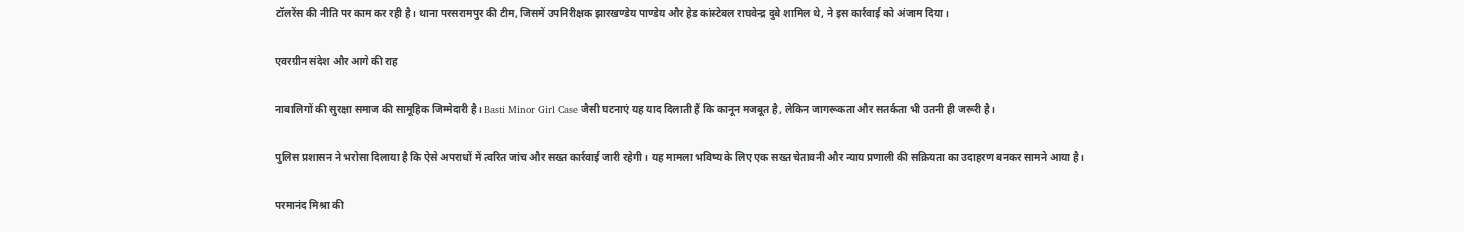टॉलरेंस की नीति पर काम कर रही है। थाना परसरामपुर की टीम, जिसमें उपनिरीक्षक झारखण्डेय पाण्डेय और हेड कांस्टेबल राघवेन्द्र दुबे शामिल थे, ने इस कार्रवाई को अंजाम दिया।

एवरग्रीन संदेश और आगे की राह

नाबालिगों की सुरक्षा समाज की सामूहिक जिम्मेदारी है। Basti Minor Girl Case जैसी घटनाएं यह याद दिलाती हैं कि कानून मजबूत है, लेकिन जागरूकता और सतर्कता भी उतनी ही जरूरी है।

पुलिस प्रशासन ने भरोसा दिलाया है कि ऐसे अपराधों में त्वरित जांच और सख्त कार्रवाई जारी रहेगी। यह मामला भविष्य के लिए एक सख्त चेतावनी और न्याय प्रणाली की सक्रियता का उदाहरण बनकर सामने आया है।

परमानंद मिश्रा की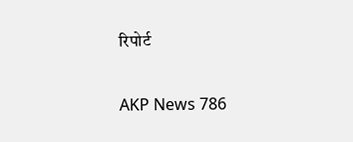रिपोर्ट

AKP News 786